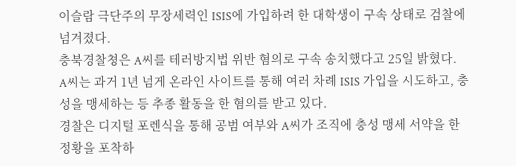이슬람 극단주의 무장세력인 ISIS에 가입하려 한 대학생이 구속 상태로 검찰에 넘겨졌다.
충북경찰쳥은 A씨를 테러방지법 위반 혐의로 구속 송치했다고 25일 밝혔다.
A씨는 과거 1년 넘게 온라인 사이트를 통해 여러 차례 ISIS 가입을 시도하고, 충성을 맹세하는 등 추종 활동을 한 혐의를 받고 있다.
경찰은 디지털 포렌식을 통해 공범 여부와 A씨가 조직에 충성 맹세 서약을 한 정황을 포착하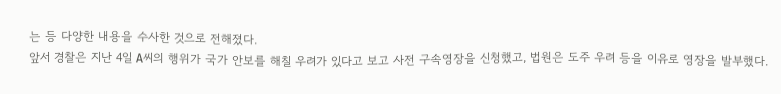는 등 다양한 내용을 수사한 것으로 전해졌다.
앞서 경찰은 지난 4일 A씨의 행위가 국가 안보를 해칠 우려가 있다고 보고 사전 구속영장을 신청했고, 법원은 도주 우려 등을 이유로 영장을 발부했다.